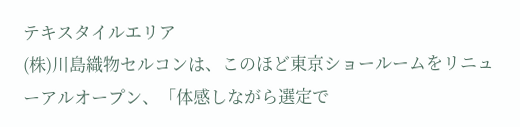テキスタイルエリア
(株)川島織物セルコンは、このほど東京ショールームをリニューアルオープン、「体感しながら選定で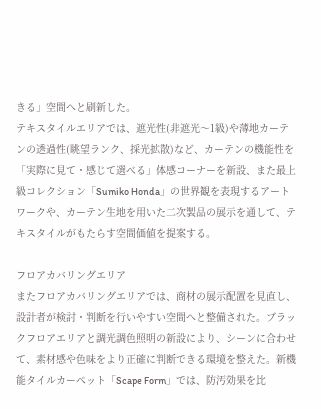きる」空間へと刷新した。
テキスタイルエリアでは、遮光性(非遮光〜1級)や薄地カーテンの透過性(眺望ランク、採光拡散)など、カーテンの機能性を「実際に見て・感じて選べる」体感コーナーを新設、また最上級コレクション「Sumiko Honda」の世界観を表現するアートワークや、カーテン生地を用いた二次製品の展示を通して、テキスタイルがもたらす空間価値を提案する。

フロアカバリングエリア
またフロアカバリングエリアでは、商材の展示配置を見直し、設計者が検討・判断を行いやすい空間へと整備された。ブラックフロアエリアと調光調色照明の新設により、シーンに合わせて、素材感や色味をより正確に判断できる環境を整えた。新機能タイルカーペット「Scape Form」では、防汚効果を比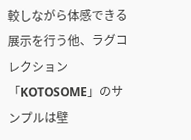較しながら体感できる展示を行う他、ラグコレクション「KOTOSOME」のサンプルは壁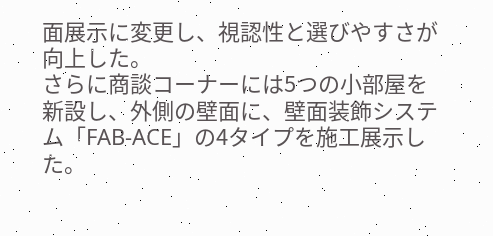面展示に変更し、視認性と選びやすさが向上した。
さらに商談コーナーには5つの小部屋を新設し、外側の壁面に、壁面装飾システム「FAB-ACE」の4タイプを施工展示した。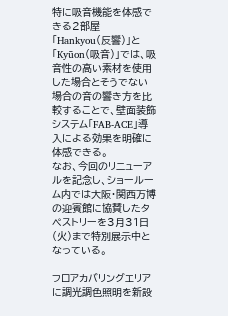特に吸音機能を体感できる2部屋「Hankyou(反響)」と「Kyūon(吸音)」では、吸音性の高い素材を使用した場合とそうでない場合の音の響き方を比較することで、壁面装飾システム「FAB-ACE」導入による効果を明確に体感できる。
なお、今回のリニューアルを記念し、ショールーム内では大阪・関西万博の迎賓館に協賛したタペストリーを3月31日(火)まで特別展示中となっている。

フロアカバリングエリアに調光調色照明を新設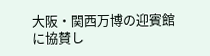大阪・関西万博の迎賓館に協賛し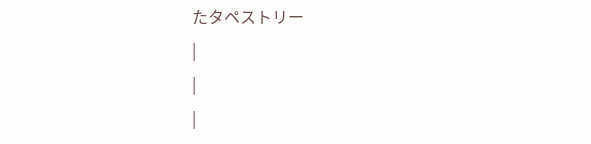たタペストリー
|
|
|